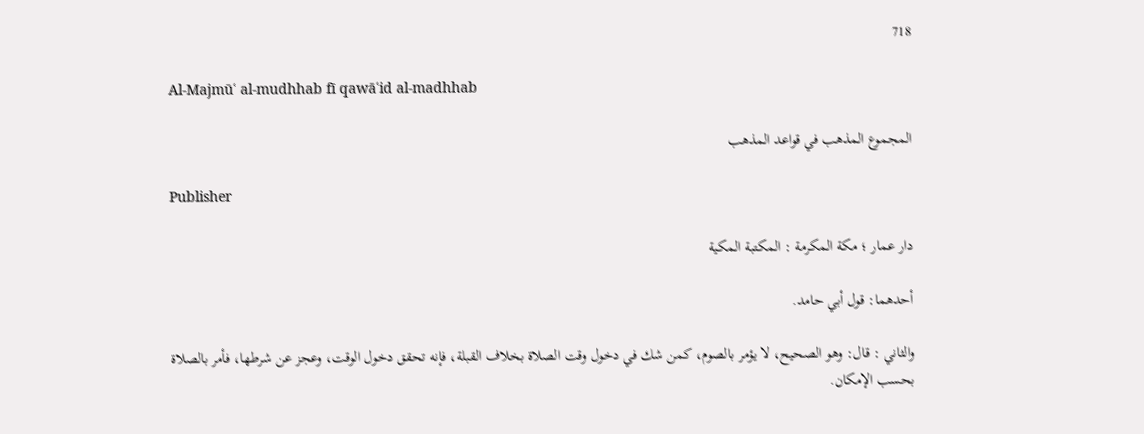718

Al-Majmūʿ al-mudhhab fī qawāʿid al-madhhab

المجموع المذهب في قواعد المذهب

Publisher

دار عمار ؛ مكة المكرمة : المكتبة المكية

أحدهما: قول أبي حامد.

والثاني : قال: وهو الصحيح، لا يؤمر بالصوم، كمن شك في دخول وقت الصلاة بخلاف القبلة، فإنه تحقق دخول الوقت، وعجز عن شرطها، فأمر بالصلاة بحسب الإمكان.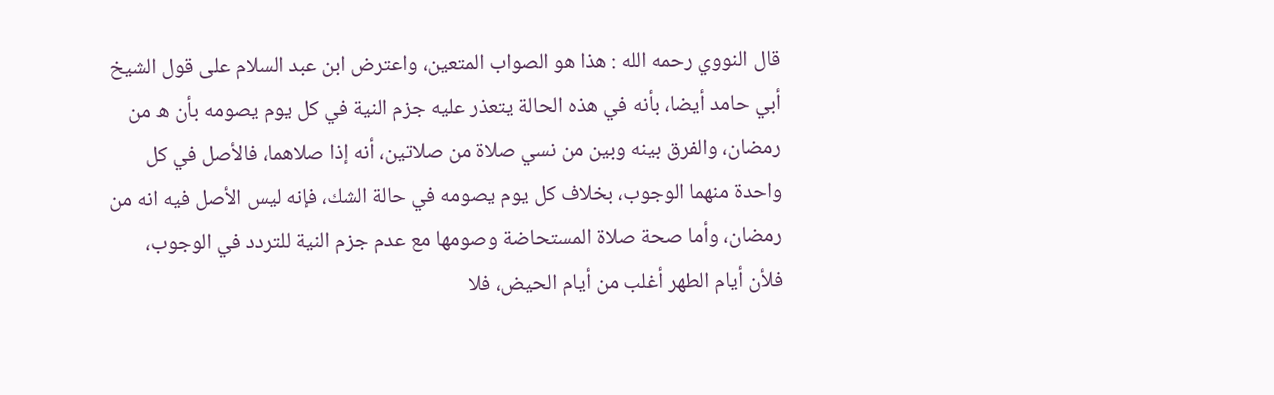قال النووي رحمه الله : هذا هو الصواب المتعين، واعترض ابن عبد السلام على قول الشيخ أبي حامد أيضا، بأنه في هذه الحالة يتعذر عليه جزم النية في كل يوم يصومه بأن ه من رمضان، والفرق بينه وبين من نسي صلاة من صلاتين، أنه إذا صلاهما، فالأصل في كل واحدة منهما الوجوب، بخلاف كل يوم يصومه في حالة الشك، فإنه ليس الأصل فيه انه من رمضان، وأما صحة صلاة المستحاضة وصومها مع عدم جزم النية للتردد في الوجوب، فلأن أيام الطهر أغلب من أيام الحيض، فلا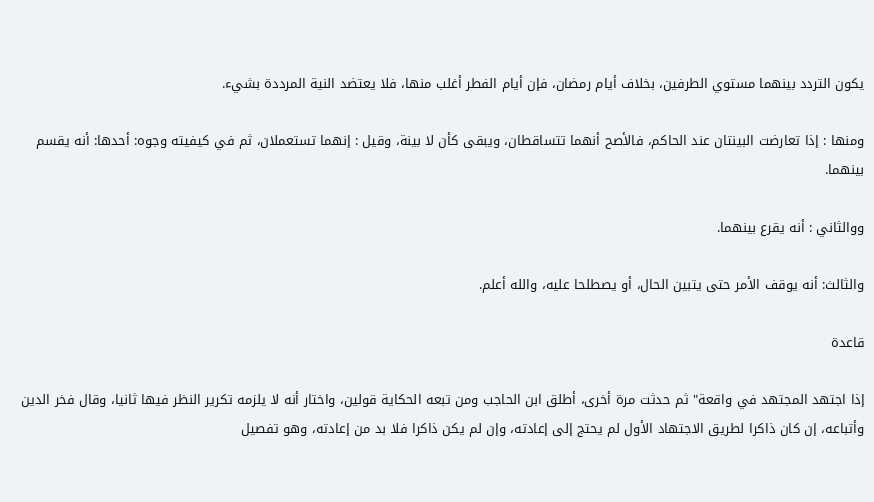يكون التردد بينهما مستوي الطرفين، بخلاف أيام رمضان، فإن أيام الفطر أغلب منها، فلا يعتضد النية المرددة بشيء.

ومنها : إذا تعارضت البينتان عند الحاكم، فالأصح أنهما تتساقطان، ويبقى كأن لا بينة، وقيل : إنهما تستعملان، ثم في كيفيته وجوه: أحدها: أنه يقسم بينهما.

ووالثاني : أنه يقرع بينهما.

والثالث: أنه يوقف الأمر حتى يتبين الحال، أو يصطلحا عليه، والله أعلم.

قاعدة

إذا اجتهد المجتهد في واقعة" ثم حدثت مرة أخرى، أطلق ابن الحاجب ومن تبعه الحكاية قولين، واختار أنه لا يلزمه تكرير النظر فيها ثانيا، وقال فخر الدين وأتباعه، إن كان ذاكرا لطريق الاجتهاد الأول لم يحتج إلى إعادته، وإن لم يكن ذاكرا فلا بد من إعادته، وهو تفصيل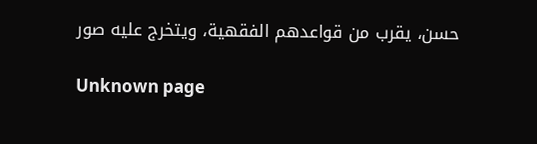حسن، يقرب من قواعدهم الفقهية، ويتخرج عليه صور

Unknown page